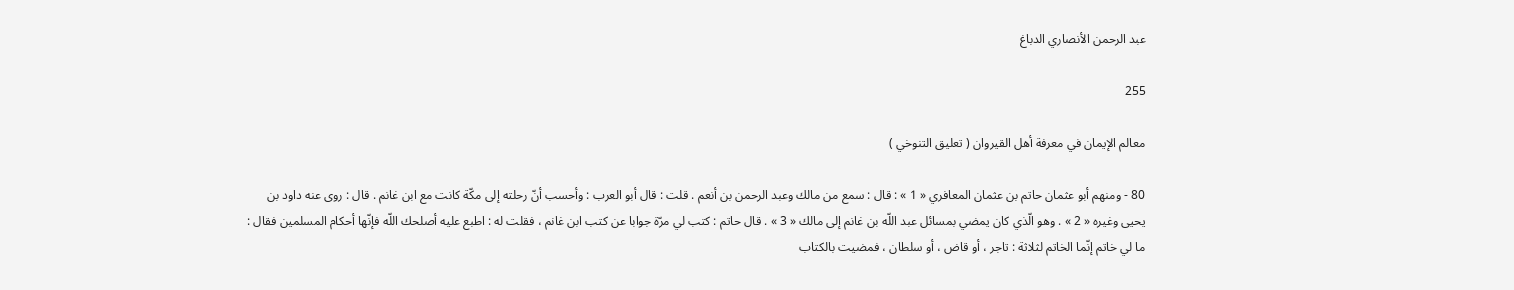عبد الرحمن الأنصاري الدباغ

255

معالم الإيمان في معرفة أهل القيروان ( تعليق التنوخي )

80 - ومنهم أبو عثمان حاتم بن عثمان المعافري « 1 » : قال : سمع من مالك وعبد الرحمن بن أنعم . قلت : قال أبو العرب : وأحسب أنّ رحلته إلى مكّة كانت مع ابن غانم . قال : روى عنه داود بن يحيى وغيره « 2 » . وهو الّذي كان يمضي بمسائل عبد اللّه بن غانم إلى مالك « 3 » . قال حاتم : كتب لي مرّة جوابا عن كتب ابن غانم ، فقلت له : اطبع عليه أصلحك اللّه فإنّها أحكام المسلمين فقال : ما لي خاتم إنّما الخاتم لثلاثة : تاجر ، أو قاض ، أو سلطان ، فمضيت بالكتاب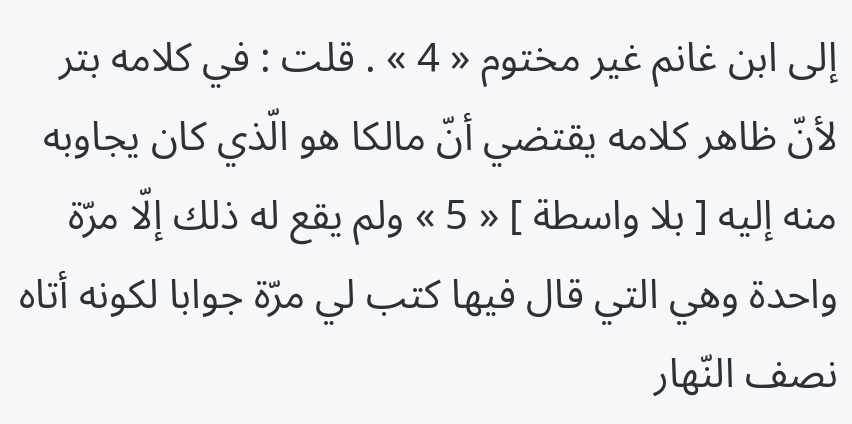إلى ابن غانم غير مختوم « 4 » . قلت : في كلامه بتر لأنّ ظاهر كلامه يقتضي أنّ مالكا هو الّذي كان يجاوبه منه إليه [ بلا واسطة ] « 5 » ولم يقع له ذلك إلّا مرّة واحدة وهي التي قال فيها كتب لي مرّة جوابا لكونه أتاه نصف النّهار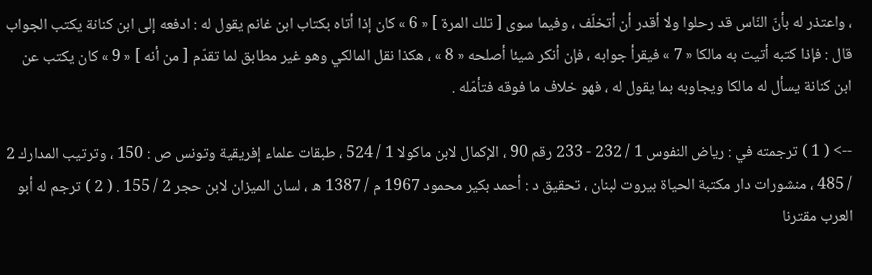، واعتذر له بأنّ النّاس قد رحلوا ولا أقدر أن أتخلّف ، وفيما سوى [ تلك المرة ] « 6 » كان إذا أتاه بكتاب ابن غانم يقول له : ادفعه إلى ابن كنانة يكتب الجواب قال : فإذا كتبه أتيت به مالكا « 7 » فيقرأ جوابه ، فإن أنكر شيئا أصلحه « 8 » ، هكذا نقل المالكي وهو غير مطابق لما تقدّم [ من أنه ] « 9 » كان يكتب عن ابن كنانة يسأل له مالكا ويجاوبه بما يقول له ، فهو خلاف ما فوقه فتأمّله .

--> ( 1 ) ترجمته في : رياض النفوس 1 / 232 - 233 رقم 90 ، الإكمال لابن ماكولا 1 / 524 ، طبقات علماء إفريقية وتونس ص : 150 ، وترتيب المدارك 2 / 485 ، منشورات دار مكتبة الحياة بيروت لبنان ، تحقيق د : أحمد بكير محمود 1967 م / 1387 ه ، لسان الميزان لابن حجر 2 / 155 . ( 2 ) ترجم له أبو العرب مقترنا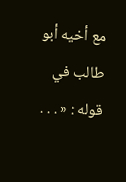مع أخيه أبو طالب في قوله : « . . .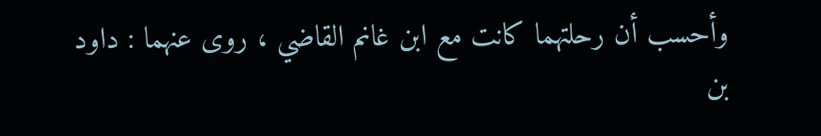وأحسب أن رحلتهما كانت مع ابن غانم القاضي ، روى عنهما : داود بن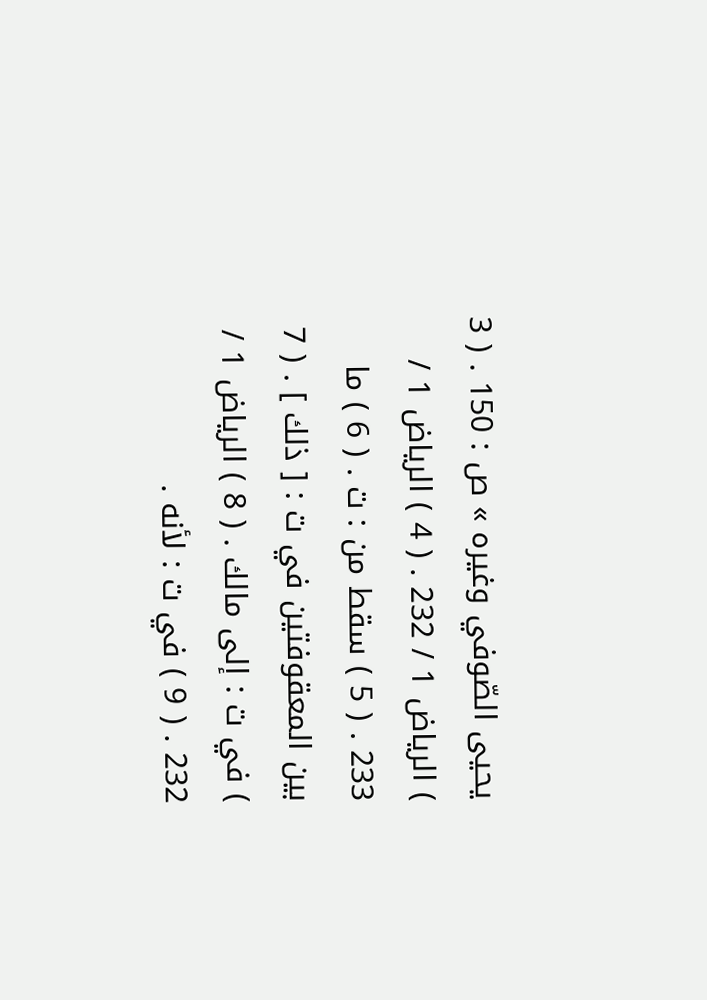يحيى الصّوفي وغيره » ص : 150 . ( 3 ) الرياض 1 / 232 . ( 4 ) الرياض 1 / 233 . ( 5 ) سقط من : ت . ( 6 ) ما بين المعقوفتين في ت : [ ذلك ] . ( 7 ) في ت : إلى مالك . ( 8 ) الرياض 1 / 232 . ( 9 ) في ت : لأنه .